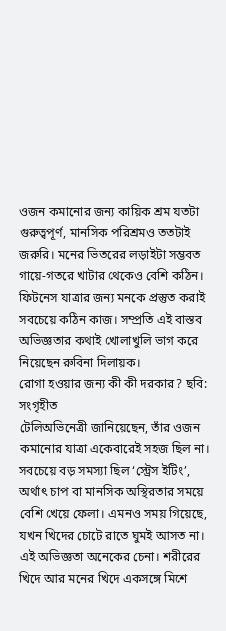ওজন কমানোর জন্য কায়িক শ্রম যতটা গুরুত্বপূর্ণ, মানসিক পরিশ্রমও ততটাই জরুরি। মনের ভিতরের লড়াইটা সম্ভবত গায়ে-গতরে খাটার থেকেও বেশি কঠিন। ফিটনেস যাত্রার জন্য মনকে প্রস্তুত করাই সবচেয়ে কঠিন কাজ। সম্প্রতি এই বাস্তব অভিজ্ঞতার কথাই খোলাখুলি ভাগ করে নিয়েছেন রুবিনা দিলায়ক।
রোগা হওয়ার জন্য কী কী দরকার? ছবি: সংগৃহীত
টেলিঅভিনেত্রী জানিয়েছেন, তাঁর ওজন কমানোর যাত্রা একেবারেই সহজ ছিল না। সবচেয়ে বড় সমস্যা ছিল ‘স্ট্রেস ইটিং’, অর্থাৎ চাপ বা মানসিক অস্থিরতার সময়ে বেশি খেয়ে ফেলা। এমনও সময় গিয়েছে, যখন খিদের চোটে রাতে ঘুমই আসত না। এই অভিজ্ঞতা অনেকের চেনা। শরীরের খিদে আর মনের খিদে একসঙ্গে মিশে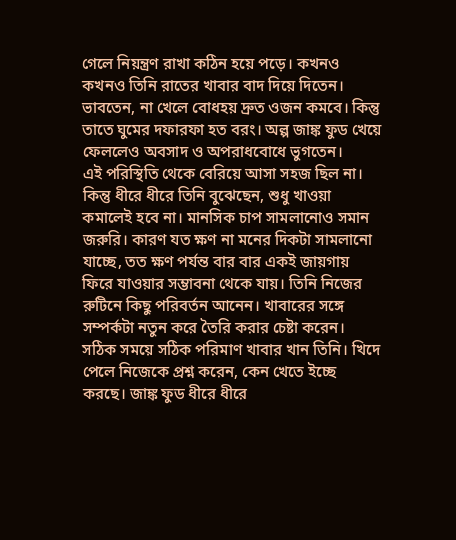গেলে নিয়ন্ত্রণ রাখা কঠিন হয়ে পড়ে। কখনও কখনও তিনি রাতের খাবার বাদ দিয়ে দিতেন। ভাবতেন, না খেলে বোধহয় দ্রুত ওজন কমবে। কিন্তু তাতে ঘুমের দফারফা হত বরং। অল্প জাঙ্ক ফুড খেয়ে ফেললেও অবসাদ ও অপরাধবোধে ভুগতেন।
এই পরিস্থিতি থেকে বেরিয়ে আসা সহজ ছিল না। কিন্তু ধীরে ধীরে তিনি বুঝেছেন, শুধু খাওয়া কমালেই হবে না। মানসিক চাপ সামলানোও সমান জরুরি। কারণ যত ক্ষণ না মনের দিকটা সামলানো যাচ্ছে, তত ক্ষণ পর্যন্ত বার বার একই জায়গায় ফিরে যাওয়ার সম্ভাবনা থেকে যায়। তিনি নিজের রুটিনে কিছু পরিবর্তন আনেন। খাবারের সঙ্গে সম্পর্কটা নতুন করে তৈরি করার চেষ্টা করেন। সঠিক সময়ে সঠিক পরিমাণ খাবার খান তিনি। খিদে পেলে নিজেকে প্রশ্ন করেন, কেন খেতে ইচ্ছে করছে। জাঙ্ক ফুড ধীরে ধীরে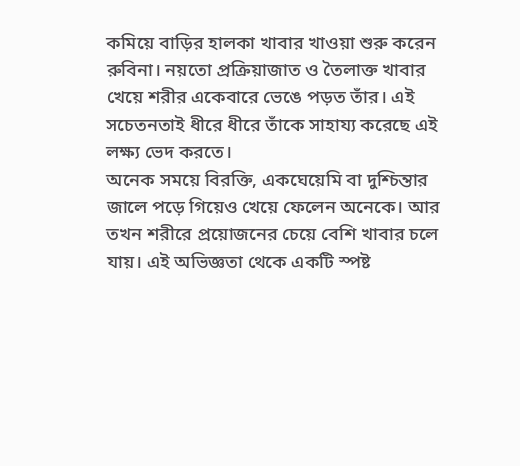কমিয়ে বাড়ির হালকা খাবার খাওয়া শুরু করেন রুবিনা। নয়তো প্রক্রিয়াজাত ও তৈলাক্ত খাবার খেয়ে শরীর একেবারে ভেঙে পড়ত তাঁর। এই সচেতনতাই ধীরে ধীরে তাঁকে সাহায্য করেছে এই লক্ষ্য ভেদ করতে।
অনেক সময়ে বিরক্তি, একঘেয়েমি বা দুশ্চিন্তার জালে পড়ে গিয়েও খেয়ে ফেলেন অনেকে। আর তখন শরীরে প্রয়োজনের চেয়ে বেশি খাবার চলে যায়। এই অভিজ্ঞতা থেকে একটি স্পষ্ট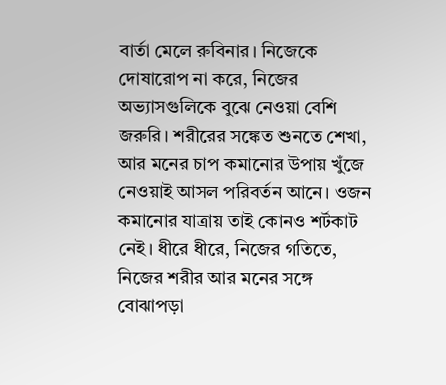বার্তা মেলে রুবিনার। নিজেকে দোষারোপ না করে, নিজের অভ্যাসগুলিকে বুঝে নেওয়া বেশি জরুরি। শরীরের সঙ্কেত শুনতে শেখা, আর মনের চাপ কমানোর উপায় খুঁজে নেওয়াই আসল পরিবর্তন আনে। ওজন কমানোর যাত্রায় তাই কোনও শর্টকাট নেই। ধীরে ধীরে, নিজের গতিতে, নিজের শরীর আর মনের সঙ্গে বোঝাপড়া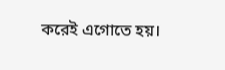করেই এগোতে হয়।